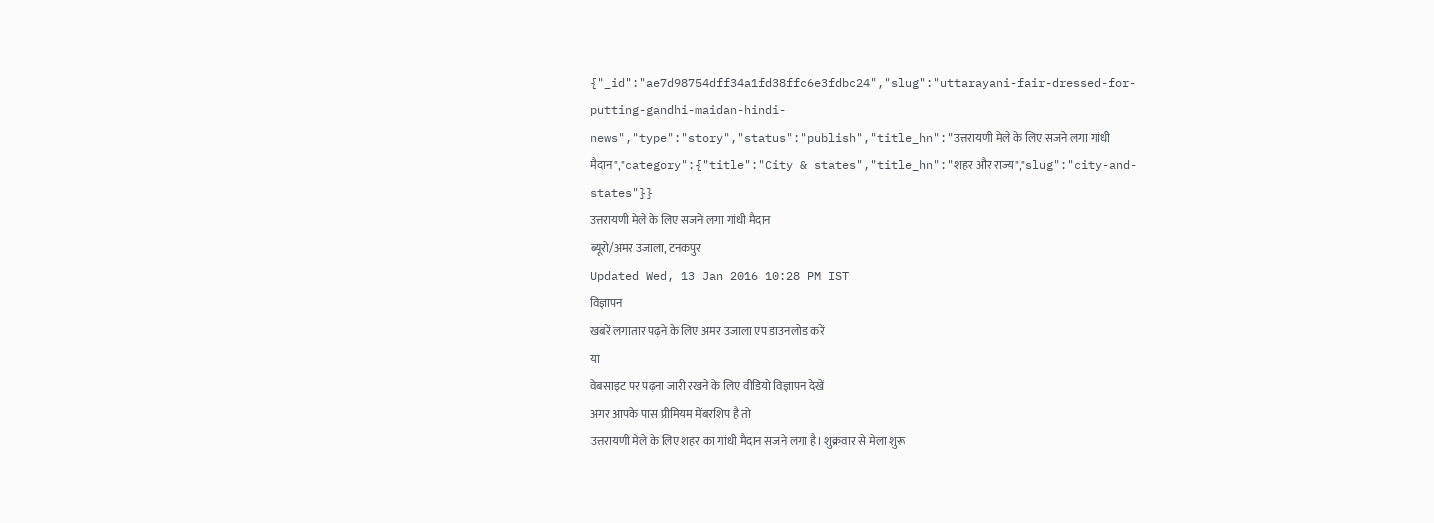{"_id":"ae7d98754dff34a1fd38ffc6e3fdbc24","slug":"uttarayani-fair-dressed-for-putting-gandhi-maidan-hindi-news","type":"story","status":"publish","title_hn":"उत्तरायणी मेले के लिए सजने लगा गांधी मैदान","category":{"title":"City & states","title_hn":"शहर और राज्य","slug":"city-and-states"}}
उत्तरायणी मेले के लिए सजने लगा गांधी मैदान
ब्यूरो/अमर उजाला, टनकपुर
Updated Wed, 13 Jan 2016 10:28 PM IST
विज्ञापन
खबरें लगातार पढ़ने के लिए अमर उजाला एप डाउनलोड करें
या
वेबसाइट पर पढ़ना जारी रखने के लिए वीडियो विज्ञापन देखें
अगर आपके पास प्रीमियम मेंबरशिप है तो
उत्तरायणी मेले के लिए शहर का गांधी मैदान सजने लगा है। शुक्रवार से मेला शुरू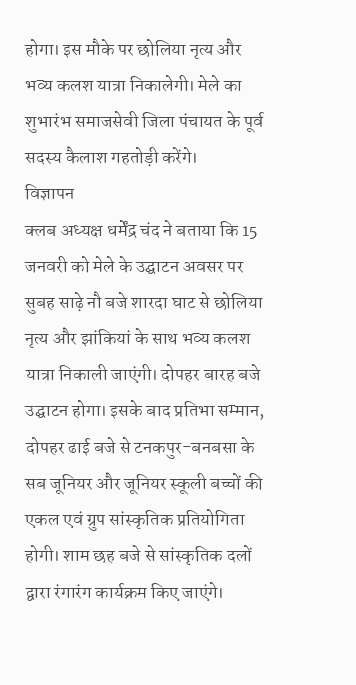होगा। इस मौके पर छोलिया नृत्य और भव्य कलश यात्रा निकालेगी। मेले का शुभारंभ समाजसेवी जिला पंचायत के पूर्व सदस्य कैलाश गहतोड़ी करेंगे।
विज्ञापन
क्लब अध्यक्ष धर्मेंद्र चंद ने बताया कि 15 जनवरी को मेले के उद्घाटन अवसर पर सुबह साढ़े नौ बजे शारदा घाट से छोलिया नृत्य और झांकियां के साथ भव्य कलश यात्रा निकाली जाएंगी। दोपहर बारह बजे उद्घाटन होगा। इसके बाद प्रतिभा सम्मान, दोपहर ढाई बजे से टनकपुर-बनबसा के सब जूनियर और जूनियर स्कूली बच्चों की एकल एवं ग्रुप सांस्कृतिक प्रतियोगिता होगी। शाम छह बजे से सांस्कृतिक दलों द्वारा रंगारंग कार्यक्रम किए जाएंगे।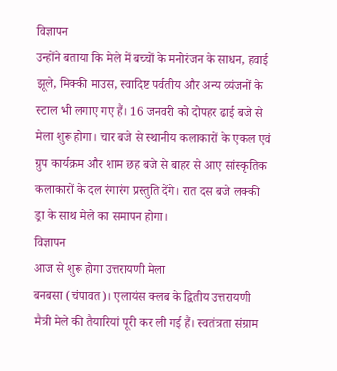विज्ञापन
उन्होंने बताया कि मेले में बच्चों के मनोरंजन के साधन, हवाई झूले, मिक्की माउस, स्वादिष्ट पर्वतीय और अन्य व्यंजनों के स्टाल भी लगाए गए हैं। 16 जनवरी को दोपहर ढाई बजे से मेला शुरू होगा। चार बजे से स्थानीय कलाकारों के एकल एवं ग्रुप कार्यक्रम और शाम छह बजे से बाहर से आए सांस्कृतिक कलाकारों के दल रंगारंग प्रस्तुति देंगे। रात दस बजे लक्की ड्रा के साथ मेले का समापन होगा।
विज्ञापन
आज से शुरू होगा उत्तरायणी मेला
बनबसा (चंपावत)। एलायंस क्लब के द्वितीय उत्तरायणी मैत्री मेले की तैयारियां पूरी कर ली गई हैं। स्वतंत्रता संग्राम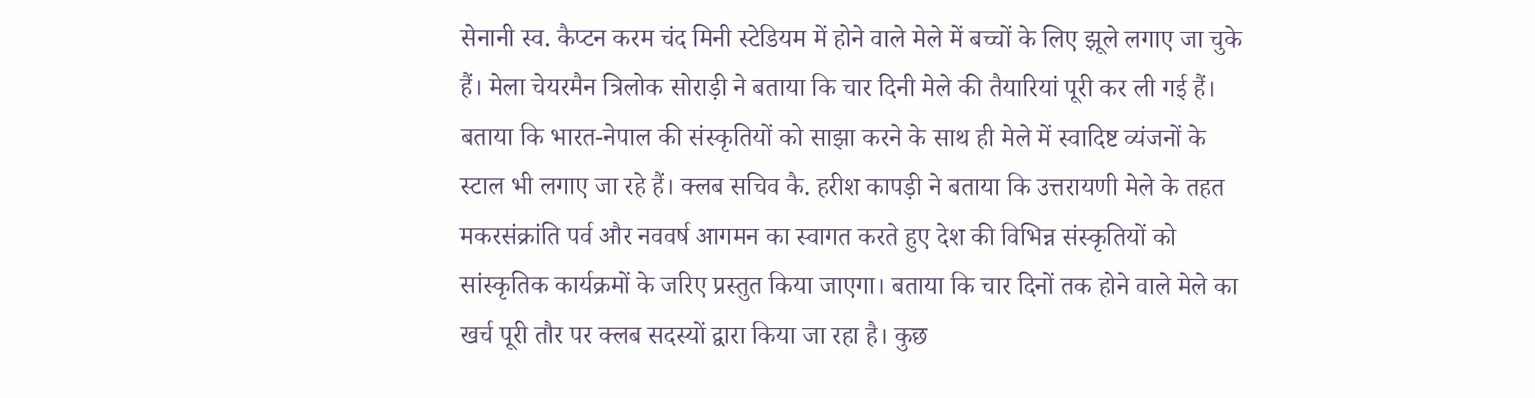सेनानी स्व. कैप्टन करम चंद मिनी स्टेडियम में होने वाले मेले में बच्चों के लिए झूले लगाए जा चुके हैं। मेला चेयरमैन त्रिलोक सोराड़ी ने बताया कि चार दिनी मेले की तैयारियां पूरी कर ली गई हैं। बताया कि भारत-नेपाल की संस्कृतियों को साझा करने के साथ ही मेले में स्वादिष्ट व्यंजनों के स्टाल भी लगाए जा रहे हैं। क्लब सचिव कै. हरीश कापड़ी ने बताया कि उत्तरायणी मेले के तहत मकरसंक्रांति पर्व और नववर्ष आगमन का स्वागत करते हुए देश की विभिन्न संस्कृतियों को सांस्कृतिक कार्यक्रमों के जरिए प्रस्तुत किया जाएगा। बताया कि चार दिनों तक होने वाले मेले का खर्च पूरी तौर पर क्लब सदस्यों द्वारा किया जा रहा है। कुछ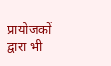प्रायोजकों द्वारा भी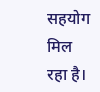सहयोग मिल रहा है।